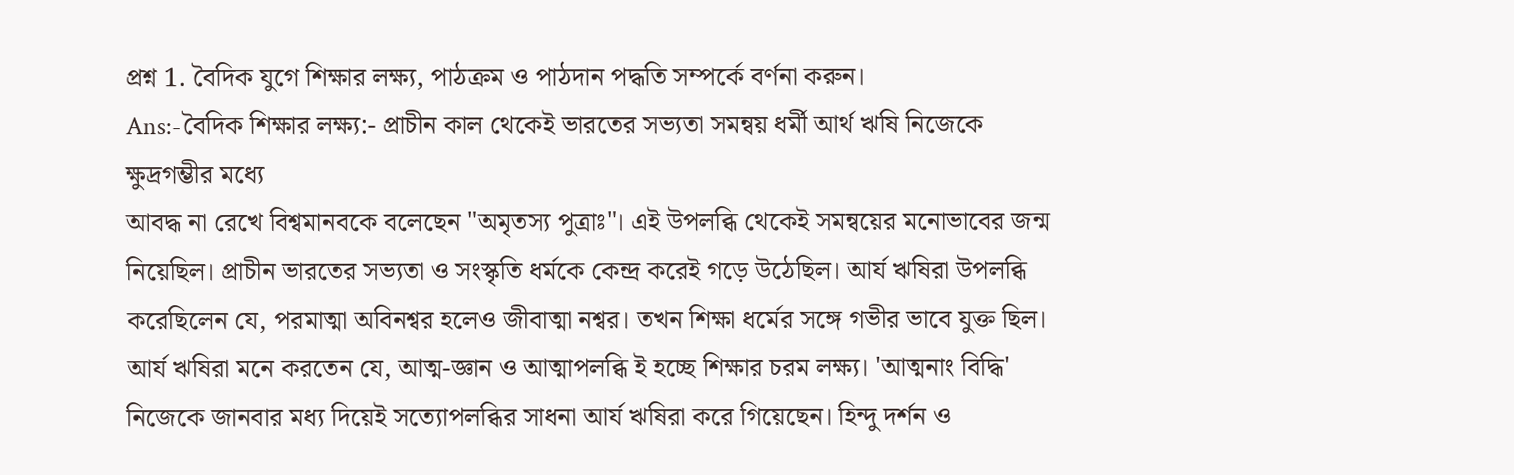প্রশ্ন 1. বৈদিক যুগে শিক্ষার লক্ষ্য, পাঠক্রম ও পাঠদান পদ্ধতি সম্পর্কে বর্ণনা করুন।
Ans:-বৈদিক শিক্ষার লক্ষ্য:- প্রাচীন কাল থেকেই ভারতের সভ্যতা সমন্বয় ধর্মী আর্থ ঋষি নিজেকে ক্ষুদ্রগম্ভীর মধ্যে
আবদ্ধ না রেখে বিশ্বমানবকে বলেছেন "অমৃতস্য পুত্রাঃ"। এই উপলব্ধি থেকেই সমন্বয়ের মনোভাবের জন্ম নিয়েছিল। প্রাচীন ভারতের সভ্যতা ও সংস্কৃতি ধর্মকে কেন্দ্র করেই গড়ে উঠেছিল। আর্য ঋষিরা উপলব্ধি করেছিলেন যে, পরমাত্মা অবিনশ্বর হলেও জীবাত্মা নশ্বর। তখন শিক্ষা ধর্মের সঙ্গে গভীর ভাবে যুক্ত ছিল। আর্য ঋষিরা মনে করতেন যে, আত্ম-জ্ঞান ও আত্মাপলব্ধি ই হচ্ছে শিক্ষার চরম লক্ষ্য। 'আত্মনাং বিদ্ধি' নিজেকে জানবার মধ্য দিয়েই সত্যোপলব্ধির সাধনা আর্য ঋষিরা করে গিয়েছেন। হিন্দু দর্শন ও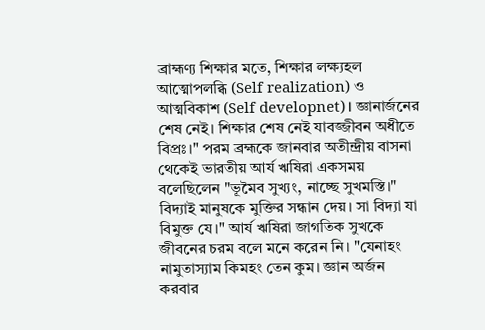ব্রাহ্মণ্য শিক্ষার মতে, শিক্ষার লক্ষ্যহল আত্মোপলব্ধি (Self realization) ও আত্মবিকাশ (Self developnet)। জ্ঞানার্জনের শেষ নেই। শিক্ষার শেষ নেই যাবজ্জীবন অধীতে বিপ্রঃ।" পরম ব্রহ্মকে জানবার অতীন্দ্রীয় বাসনা থেকেই ভারতীয় আর্য ঋষিরা একসময় বলেছিলেন "ভূমৈব সুখ্যং, নাচ্ছে সুখমস্তি।" বিদ্যাই মানুষকে মুক্তির সন্ধান দেয়। সা বিদ্যা যা বিমুক্ত যে।" আর্য ঋষিরা জাগতিক সুখকে জীবনের চরম বলে মনে করেন নি। "যেনাহং নামুতাস্যাম কিমহং তেন কুম। জ্ঞান অর্জন করবার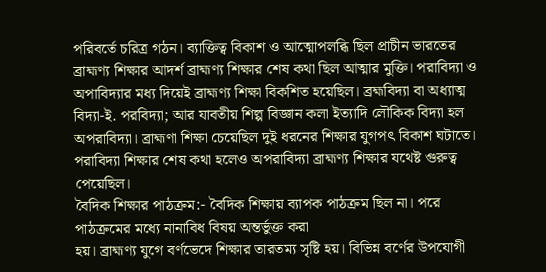পরিবর্তে চরিত্র গঠন। ব্যাক্তিত্ব বিকাশ ও আত্মোপলব্ধি ছিল প্রাচীন ভারতের ব্রাহ্মণ্য শিক্ষার আদর্শ ব্রাহ্মণ্য শিক্ষার শেষ কথা ছিল আত্মার মুক্তি। পরাবিদ্যা ও অপাবিদ্যার মধ্য দিয়েই ব্রাহ্মণ্য শিক্ষা বিকশিত হয়েছিল। ব্রহ্মবিদ্যা বা অধ্যাত্ম বিদ্যা-ই. পরবিদ্যা; আর যাবতীয় শিল্প বিজ্ঞান কলা ইত্যাদি লৌকিক বিদ্যা হল অপরাবিদ্যা। ব্রাহ্মণা শিক্ষা চেয়েছিল দুই ধরনের শিক্ষার যুগপৎ বিকাশ ঘটাতে। পরাবিদ্যা শিক্ষার শেষ কথা হলেও অপরাবিদ্যা ব্রাহ্মণ্য শিক্ষার যথেষ্ট গুরুত্ব পেয়েছিল।
বৈদিক শিক্ষার পাঠক্রম:- বৈদিক শিক্ষায় ব্যাপক পাঠক্রম ছিল না। পরে পাঠক্রমের মধ্যে নানাবিধ বিষয় অন্তর্ভুক্ত করা
হয়। ব্রাহ্মণ্য যুগে বর্ণভেদে শিক্ষার তারতম্য সৃষ্টি হয়। বিভিন্ন বর্ণের উপযোগী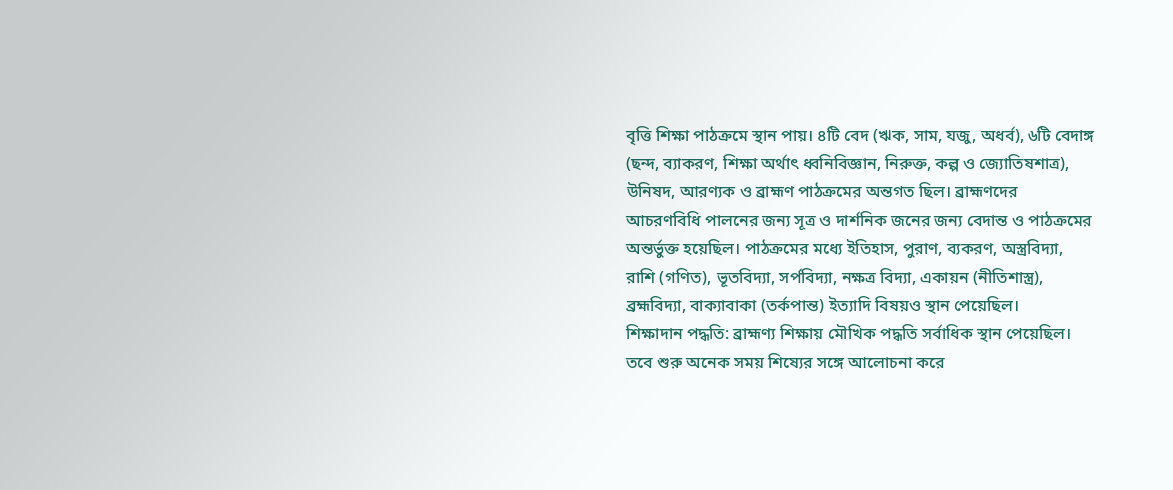বৃত্তি শিক্ষা পাঠক্রমে স্থান পায়। ৪টি বেদ (ঋক, সাম, যজু, অধর্ব), ৬টি বেদাঙ্গ (ছন্দ, ব্যাকরণ, শিক্ষা অর্থাৎ ধ্বনিবিজ্ঞান, নিরুক্ত, কল্প ও জ্যোতিষশাত্র), উনিষদ, আরণ্যক ও ব্রাহ্মণ পাঠক্রমের অন্তগত ছিল। ব্রাহ্মণদের আচরণবিধি পালনের জন্য সূত্র ও দার্শনিক জনের জন্য বেদান্ত ও পাঠক্রমের অন্তর্ভুক্ত হয়েছিল। পাঠক্রমের মধ্যে ইতিহাস, পুরাণ, ব্যকরণ, অস্ত্রবিদ্যা, রাশি (গণিত), ভূতবিদ্যা, সর্পবিদ্যা, নক্ষত্র বিদ্যা, একায়ন (নীতিশাস্ত্র), ব্রহ্মবিদ্যা, বাক্যাবাকা (তর্কপান্ত) ইত্যাদি বিষয়ও স্থান পেয়েছিল।
শিক্ষাদান পদ্ধতি: ব্রাহ্মণ্য শিক্ষায় মৌখিক পদ্ধতি সর্বাধিক স্থান পেয়েছিল। তবে শুরু অনেক সময় শিষ্যের সঙ্গে আলোচনা করে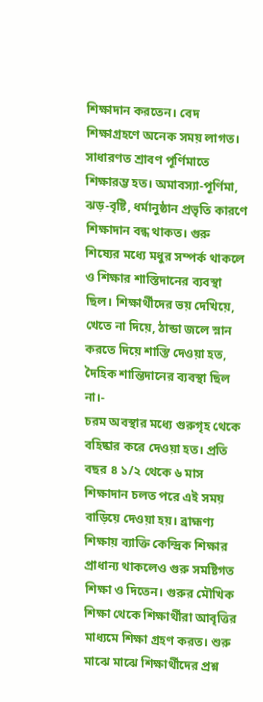শিক্ষাদান করতেন। বেদ শিক্ষাগ্রহণে অনেক সময় লাগত। সাধারণত শ্রাবণ পূর্ণিমাতে শিক্ষারম্ভ হত। অমাবস্যা-পূর্ণিমা, ঝড়-বৃষ্টি, ধর্মানুষ্ঠান প্রভৃতি কারণে শিক্ষাদান বন্ধ থাকত। গুরু শিষ্যের মধ্যে মধুর সম্পর্ক থাকলে ও শিক্ষার শাস্তিদানের ব্যবস্থা ছিল। শিক্ষার্থীদের ভয় দেখিয়ে, খেতে না দিয়ে, ঠান্ডা জলে স্নান করতে দিয়ে শাস্তি দেওয়া হত, দৈহিক শান্তিদানের ব্যবস্থা ছিল না।-
চরম অবস্থার মধ্যে গুরুগৃহ থেকে বহিষ্কার করে দেওয়া হত। প্রতি বছর ৪ ১/২ থেকে ৬ মাস শিক্ষাদান চলত পরে এই সময় বাড়িয়ে দেওয়া হয়। ব্রাহ্মণ্য শিক্ষায় ব্যাক্তি কেন্দ্রিক শিক্ষার প্রাধান্য থাকলেও গুরু সমষ্টিগত শিক্ষা ও দিতেন। গুরুর মৌখিক শিক্ষা থেকে শিক্ষার্থীরা আবৃত্তির মাধ্যমে শিক্ষা গ্রহণ করত। শুরু মাঝে মাঝে শিক্ষার্থীদের প্রশ্ন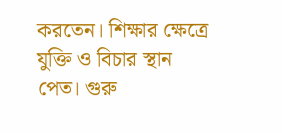করতেন। শিক্ষার ক্ষেত্রে যুক্তি ও বিচার স্থান পেত। গুরু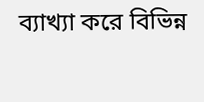ব্যাখ্যা করে বিভিন্ন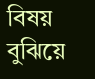বিষয় বুঝিয়ে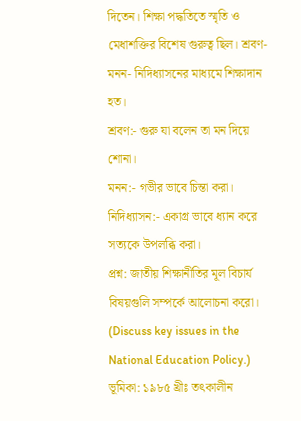দিতেন। শিক্ষা পদ্ধতিতে স্মৃতি ও মেধাশক্তির বিশেষ গুরুত্ব ছিল। শ্রবণ-মনন- নিদিধ্যাসনের মাধ্যমে শিক্ষাদান হত।
শ্রবণ:- গুরু যা বলেন তা মন দিয়ে শোনা।
মনন:- গভীর ভাবে চিন্তা করা।
নিদিধ্যাসন:- একাগ্র ভাবে ধ্যান করে সত্যকে উপলব্ধি করা।
প্রশ্ন: জাতীয় শিক্ষানীতির মূল বিচার্য বিষয়গুলি সম্পর্কে আলোচনা করো।
(Discuss key issues in the National Education Policy.)
ভূমিকা: ১৯৮৫ খ্রীঃ তৎকালীন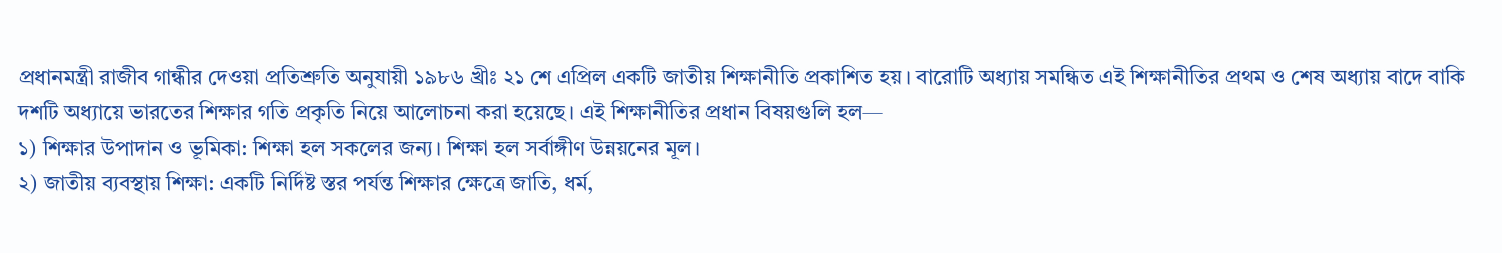প্রধানমন্ত্রী রাজীব গান্ধীর দেওয়া প্রতিশ্রুতি অনুযায়ী ১৯৮৬ খ্রীঃ ২১ শে এপ্রিল একটি জাতীয় শিক্ষানীতি প্রকাশিত হয়। বারোটি অধ্যায় সমন্ধিত এই শিক্ষানীতির প্রথম ও শেষ অধ্যায় বাদে বাকি দশটি অধ্যায়ে ভারতের শিক্ষার গতি প্রকৃতি নিয়ে আলোচনা করা হয়েছে। এই শিক্ষানীতির প্রধান বিষয়গুলি হল—
১) শিক্ষার উপাদান ও ভূমিকা: শিক্ষা হল সকলের জন্য। শিক্ষা হল সর্বাঙ্গীণ উন্নয়নের মূল।
২) জাতীয় ব্যবস্থায় শিক্ষা: একটি নির্দিষ্ট স্তর পর্যন্ত শিক্ষার ক্ষেত্রে জাতি, ধর্ম,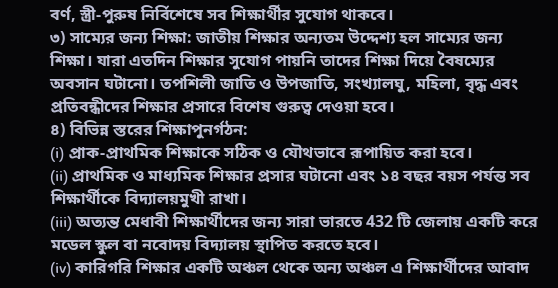বর্ণ, স্ত্রী-পুরুষ নির্বিশেষে সব শিক্ষার্থীর সুযোগ থাকবে।
৩) সাম্যের জন্য শিক্ষা: জাতীয় শিক্ষার অন্যতম উদ্দেশ্য হল সাম্যের জন্য শিক্ষা। যারা এতদিন শিক্ষার সুযোগ পায়নি তাদের শিক্ষা দিয়ে বৈষম্যের অবসান ঘটানো। তপশিলী জাতি ও উপজাতি, সংখ্যালঘু, মহিলা, বৃদ্ধ এবং প্রতিবন্ধীদের শিক্ষার প্রসারে বিশেষ গুরুত্ব দেওয়া হবে।
৪) বিভিন্ন স্তরের শিক্ষাপুনর্গঠন:
(i) প্রাক-প্রাথমিক শিক্ষাকে সঠিক ও যৌথভাবে রূপায়িত করা হবে।
(ii) প্রাথমিক ও মাধ্যমিক শিক্ষার প্রসার ঘটানো এবং ১৪ বছর বয়স পর্যন্ত সব শিক্ষার্থীকে বিদ্যালয়মুখী রাখা।
(iii) অত্যন্ত মেধাবী শিক্ষার্থীদের জন্য সারা ভারতে 432 টি জেলায় একটি করে মডেল স্কুল বা নবোদয় বিদ্যালয় স্থাপিত করতে হবে।
(iv) কারিগরি শিক্ষার একটি অঞ্চল থেকে অন্য অঞ্চল এ শিক্ষার্থীদের আবাদ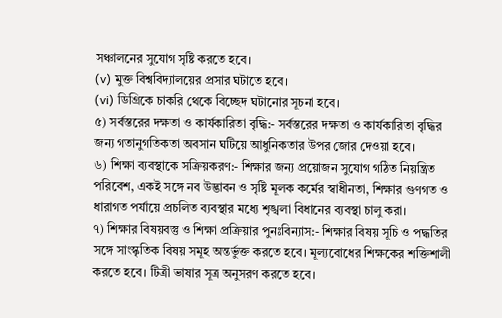সঞ্চালনের সুযোগ সৃষ্টি করতে হবে।
(v) মুক্ত বিশ্ববিদ্যালয়ের প্রসার ঘটাতে হবে।
(vi) ডিগ্রিকে চাকরি থেকে বিচ্ছেদ ঘটানোর সূচনা হবে।
৫) সর্বস্তরের দক্ষতা ও কার্যকারিতা বৃদ্ধি:- সর্বস্তরের দক্ষতা ও কার্যকারিতা বৃদ্ধির জন্য গতানুগতিকতা অবসান ঘটিয়ে আধুনিকতার উপর জোর দেওয়া হবে।
৬) শিক্ষা ব্যবস্থাকে সক্রিয়করণ:- শিক্ষার জন্য প্রয়োজন সুযোগ গঠিত নিয়ন্ত্রিত পরিবেশ, একই সঙ্গে নব উদ্ভাবন ও সৃষ্টি মূলক কর্মের স্বাধীনতা, শিক্ষার গুণগত ও ধারাগত পর্যায়ে প্রচলিত ব্যবস্থার মধ্যে শৃঙ্খলা বিধানের ব্যবস্থা চালু করা।
৭) শিক্ষার বিষয়বস্তু ও শিক্ষা প্রক্রিয়ার পুনঃবিন্যাস:- শিক্ষার বিষয় সূচি ও পদ্ধতির সঙ্গে সাংস্কৃতিক বিষয় সমূহ অন্তর্ভুক্ত করতে হবে। মূল্যবোধের শিক্ষকের শক্তিশালী করতে হবে। টিত্রী ভাষার সূত্র অনুসরণ করতে হবে।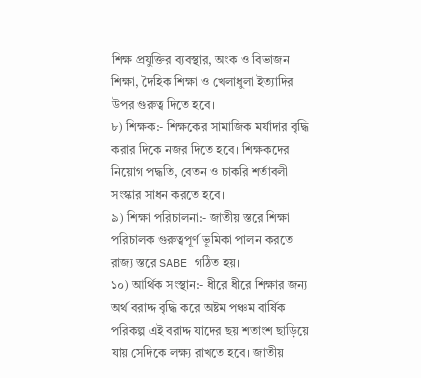শিক্ষ প্রযুক্তির ব্যবস্থার, অংক ও বিভাজন শিক্ষা, দৈহিক শিক্ষা ও খেলাধুলা ইত্যাদির উপর গুরুত্ব দিতে হবে।
৮) শিক্ষক:- শিক্ষকের সামাজিক মর্যাদার বৃদ্ধি করার দিকে নজর দিতে হবে। শিক্ষকদের নিয়োগ পদ্ধতি, বেতন ও চাকরি শর্তাবলী সংস্কার সাধন করতে হবে।
৯) শিক্ষা পরিচালনা:- জাতীয় স্তরে শিক্ষা পরিচালক গুরুত্বপূর্ণ ভূমিকা পালন করতে রাজ্য স্তরে SABE গঠিত হয়।
১০) আর্থিক সংস্থান:- ধীরে ধীরে শিক্ষার জন্য অর্থ বরাদ্দ বৃদ্ধি করে অষ্টম পঞ্চম বার্ষিক পরিকল্প এই বরাদ্দ যাদের ছয় শতাংশ ছাড়িয়ে যায় সেদিকে লক্ষ্য রাখতে হবে। জাতীয়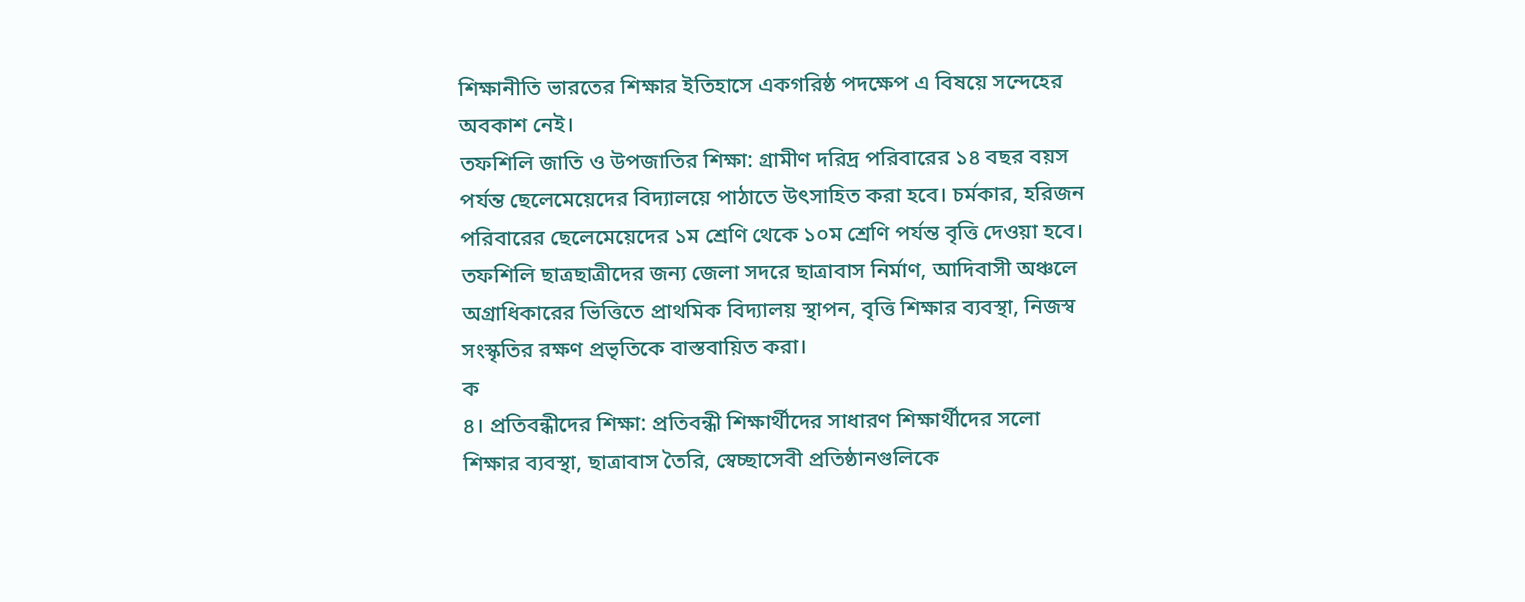শিক্ষানীতি ভারতের শিক্ষার ইতিহাসে একগরিষ্ঠ পদক্ষেপ এ বিষয়ে সন্দেহের অবকাশ নেই।
তফশিলি জাতি ও উপজাতির শিক্ষা: গ্রামীণ দরিদ্র পরিবারের ১৪ বছর বয়স পর্যন্ত ছেলেমেয়েদের বিদ্যালয়ে পাঠাতে উৎসাহিত করা হবে। চর্মকার, হরিজন পরিবারের ছেলেমেয়েদের ১ম শ্রেণি থেকে ১০ম শ্রেণি পর্যন্ত বৃত্তি দেওয়া হবে। তফশিলি ছাত্রছাত্রীদের জন্য জেলা সদরে ছাত্রাবাস নির্মাণ, আদিবাসী অঞ্চলে অগ্রাধিকারের ভিত্তিতে প্রাথমিক বিদ্যালয় স্থাপন, বৃত্তি শিক্ষার ব্যবস্থা, নিজস্ব সংস্কৃতির রক্ষণ প্রভৃতিকে বাস্তবায়িত করা।
ক
৪। প্রতিবন্ধীদের শিক্ষা: প্রতিবন্ধী শিক্ষার্থীদের সাধারণ শিক্ষার্থীদের সলো শিক্ষার ব্যবস্থা, ছাত্রাবাস তৈরি, স্বেচ্ছাসেবী প্রতিষ্ঠানগুলিকে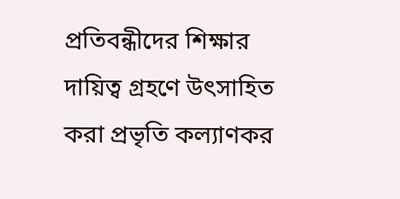প্রতিবন্ধীদের শিক্ষার দায়িত্ব গ্রহণে উৎসাহিত করা প্রভৃতি কল্যাণকর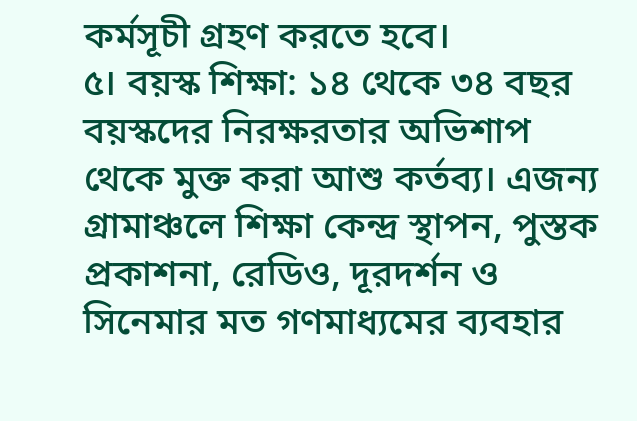কর্মসূচী গ্রহণ করতে হবে।
৫। বয়স্ক শিক্ষা: ১৪ থেকে ৩৪ বছর বয়স্কদের নিরক্ষরতার অভিশাপ থেকে মুক্ত করা আশু কর্তব্য। এজন্য গ্রামাঞ্চলে শিক্ষা কেন্দ্র স্থাপন, পুস্তক প্রকাশনা, রেডিও, দূরদর্শন ও সিনেমার মত গণমাধ্যমের ব্যবহার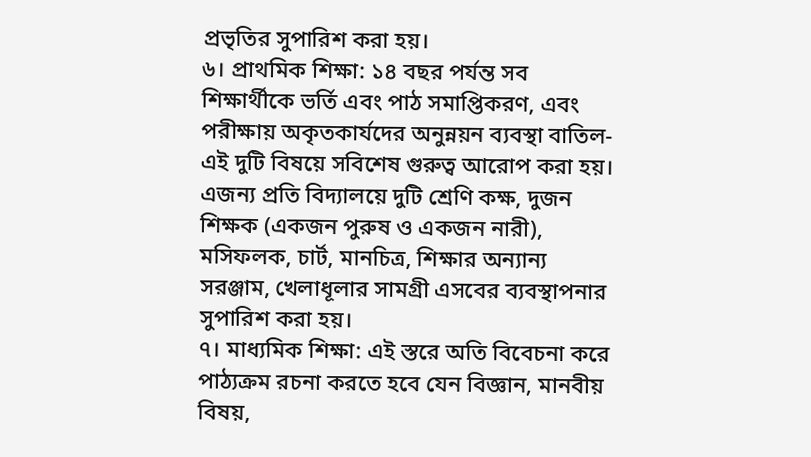প্রভৃতির সুপারিশ করা হয়।
৬। প্রাথমিক শিক্ষা: ১৪ বছর পর্যন্ত সব শিক্ষার্থীকে ভর্তি এবং পাঠ সমাপ্তিকরণ, এবং পরীক্ষায় অকৃতকার্যদের অনুন্নয়ন ব্যবস্থা বাতিল-এই দুটি বিষয়ে সবিশেষ গুরুত্ব আরোপ করা হয়। এজন্য প্রতি বিদ্যালয়ে দুটি শ্রেণি কক্ষ, দুজন শিক্ষক (একজন পুরুষ ও একজন নারী), মসিফলক, চার্ট, মানচিত্র, শিক্ষার অন্যান্য সরঞ্জাম, খেলাধূলার সামগ্রী এসবের ব্যবস্থাপনার সুপারিশ করা হয়।
৭। মাধ্যমিক শিক্ষা: এই স্তরে অতি বিবেচনা করে পাঠ্যক্রম রচনা করতে হবে যেন বিজ্ঞান, মানবীয় বিষয়,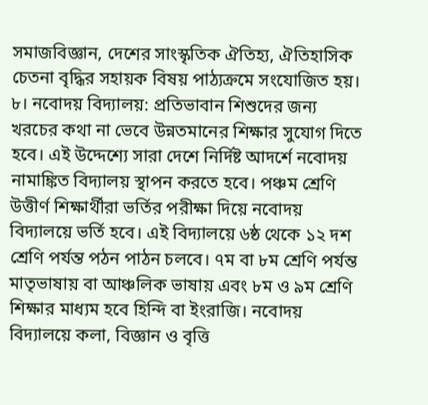সমাজবিজ্ঞান, দেশের সাংস্কৃতিক ঐতিহ্য, ঐতিহাসিক চেতনা বৃদ্ধির সহায়ক বিষয় পাঠ্যক্রমে সংযোজিত হয়।
৮। নবোদয় বিদ্যালয়: প্রতিভাবান শিশুদের জন্য খরচের কথা না ভেবে উন্নতমানের শিক্ষার সুযোগ দিতে হবে। এই উদ্দেশ্যে সারা দেশে নির্দিষ্ট আদর্শে নবোদয় নামাঙ্কিত বিদ্যালয় স্থাপন করতে হবে। পঞ্চম শ্রেণি উত্তীর্ণ শিক্ষার্থীরা ভর্তির পরীক্ষা দিয়ে নবোদয় বিদ্যালয়ে ভর্তি হবে। এই বিদ্যালয়ে ৬ষ্ঠ থেকে ১২ দশ শ্রেণি পর্যন্ত পঠন পাঠন চলবে। ৭ম বা ৮ম শ্রেণি পর্যন্ত মাতৃভাষায় বা আঞ্চলিক ভাষায় এবং ৮ম ও ৯ম শ্রেণি শিক্ষার মাধ্যম হবে হিন্দি বা ইংরাজি। নবোদয় বিদ্যালয়ে কলা, বিজ্ঞান ও বৃত্তি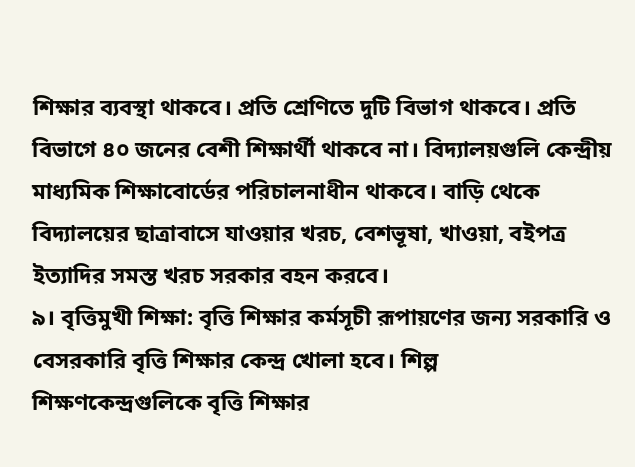শিক্ষার ব্যবস্থা থাকবে। প্রতি শ্রেণিতে দুটি বিভাগ থাকবে। প্রতি বিভাগে ৪০ জনের বেশী শিক্ষার্থী থাকবে না। বিদ্যালয়গুলি কেন্দ্রীয় মাধ্যমিক শিক্ষাবোর্ডের পরিচালনাধীন থাকবে। বাড়ি থেকে বিদ্যালয়ের ছাত্রাবাসে যাওয়ার খরচ, বেশভূষা, খাওয়া, বইপত্র ইত্যাদির সমস্ত খরচ সরকার বহন করবে।
৯। বৃত্তিমুখী শিক্ষা: বৃত্তি শিক্ষার কর্মসূচী রূপায়ণের জন্য সরকারি ও বেসরকারি বৃত্তি শিক্ষার কেন্দ্র খোলা হবে। শিল্প শিক্ষণকেন্দ্রগুলিকে বৃত্তি শিক্ষার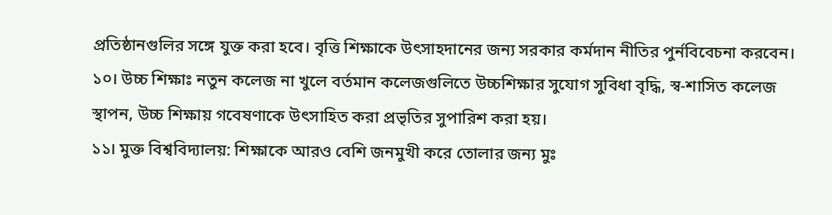প্রতিষ্ঠানগুলির সঙ্গে যুক্ত করা হবে। বৃত্তি শিক্ষাকে উৎসাহদানের জন্য সরকার কর্মদান নীতির পুর্নবিবেচনা করবেন।
১০। উচ্চ শিক্ষাঃ নতুন কলেজ না খুলে বর্তমান কলেজগুলিতে উচ্চশিক্ষার সুযোগ সুবিধা বৃদ্ধি, স্ব-শাসিত কলেজ স্থাপন, উচ্চ শিক্ষায় গবেষণাকে উৎসাহিত করা প্রভৃতির সুপারিশ করা হয়।
১১। মুক্ত বিশ্ববিদ্যালয়: শিক্ষাকে আরও বেশি জনমুখী করে তোলার জন্য মুঃ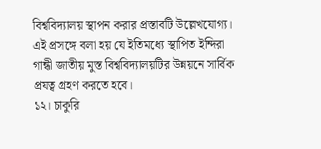বিশ্ববিদ্যালয় স্থাপন করার প্রস্তাবটি উল্লেখযোগ্য। এই প্রসঙ্গে বলা হয় যে ইতিমধ্যে স্থাপিত ইন্দিরা গান্ধী জাতীয় মুস্ত বিশ্ববিদ্যালয়টির উন্নয়নে সার্বিক প্রযত্ব গ্রহণ করতে হবে।
১২। চাকুরি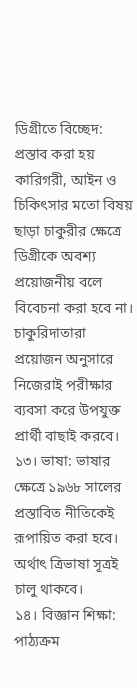ডিগ্রীতে বিচ্ছেদ: প্রস্তাব করা হয় কারিগরী, আইন ও চিকিৎসার মতো বিষয় ছাড়া চাকুরীর ক্ষেত্রে ডিগ্রীকে অবশ্য প্রয়োজনীয় বলে বিবেচনা করা হবে না। চাকুরিদাতারা প্রয়োজন অনুসারে নিজেরাই পরীক্ষার ব্যবসা করে উপযুক্ত প্রার্থী বাছাই করবে।
১৩। ভাষা: ভাষার ক্ষেত্রে ১৯৬৮ সালের প্রস্তাবিত নীতিকেই রূপায়িত করা হবে। অর্থাৎ ত্রিভাষা সূত্রই চালু থাকবে।
১৪। বিজ্ঞান শিক্ষা: পাঠ্যক্রম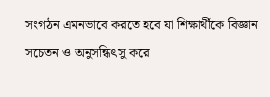সংগঠন এমনভাবে করতে হবে যা শিক্ষার্থীকে বিজ্ঞান সচেতন ও অনুসন্ধিৎসু করে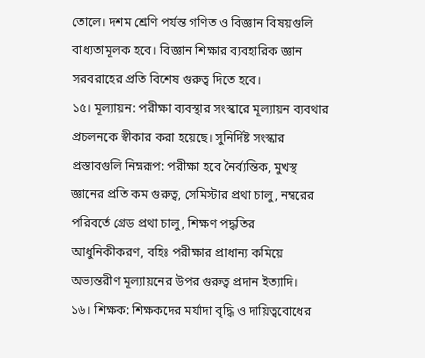তোলে। দশম শ্রেণি পর্যন্ত গণিত ও বিজ্ঞান বিষয়গুলি বাধ্যতামূলক হবে। বিজ্ঞান শিক্ষার ব্যবহারিক জ্ঞান সরবরাহের প্রতি বিশেষ গুরুত্ব দিতে হবে।
১৫। মূল্যায়ন: পরীক্ষা ব্যবস্থার সংস্কারে মূল্যায়ন ব্যবথার প্রচলনকে স্বীকার করা হয়েছে। সুনির্দিষ্ট সংস্কার প্রস্তাবগুলি নিম্নরূপ: পরীক্ষা হবে নৈর্ব্যন্তিক, মুখস্থ জ্ঞানের প্রতি কম গুরুত্ব, সেমিস্টার প্রথা চালু, নম্বরের পরিবর্তে গ্রেড প্রথা চালু, শিক্ষণ পদ্ধতির আধুনিকীকরণ, বহিঃ পরীক্ষার প্রাধান্য কমিয়ে অভ্যন্তরীণ মূল্যায়নের উপর গুরুত্ব প্রদান ইত্যাদি।
১৬। শিক্ষক: শিক্ষকদের মর্যাদা বৃদ্ধি ও দায়িত্ববোধের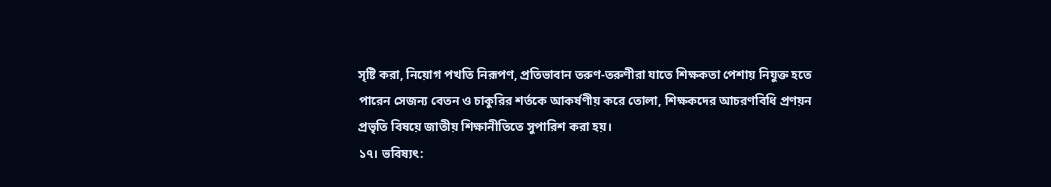সৃষ্টি করা, নিয়োগ পখতি নিরূপণ, প্রতিভাবান তরুণ-তরুণীরা যাতে শিক্ষকতা পেশায় নিযুক্ত হতে পারেন সেজন্য বেতন ও চাকুরির শর্তকে আকর্ষণীয় করে তোলা, শিক্ষকদের আচরণবিধি প্রণয়ন প্রভৃতি বিষয়ে জাতীয় শিক্ষানীতিতে সুপারিশ করা হয়।
১৭। ভবিষ্যৎ: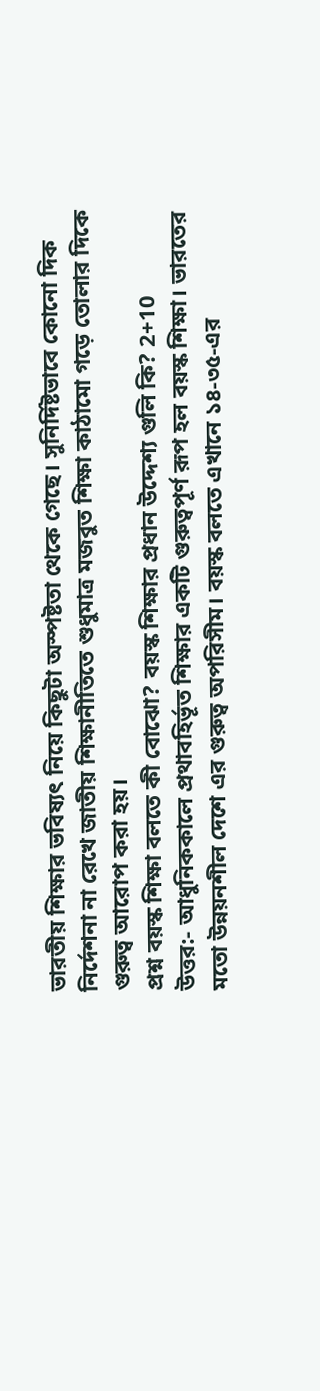ভারতীয় শিক্ষার ভবিষ্যৎ নিয়ে কিছুটা অস্পষ্টতা থেকে গেছে। সুনির্দিষ্টভাবে কোনো দিক নির্দেশনা না রেখে জাতীয় শিক্ষানীতিতে শুধুমাত্র মজবুত শিক্ষা কাঠামো গড়ে তোলার দিকে গুরুত্ব আরোপ করা হয়।
প্রশ্ন বয়স্ক শিক্ষা বলতে কী বোঝো? বয়স্ক শিক্ষার প্রধান উদ্দেশ্য গুলি কি? 2+10
উত্তর:- আধুনিককালে প্রথাবহির্ভূত শিক্ষার একটি গুরুত্বপূর্ণ রূপ হল বয়স্ক শিক্ষা। ভারতের মতো উন্নয়নশীল দেশে এর গুরুত্ব অপরিসীম। বয়স্ক বলতে এখানে ১৪-৩৫-এর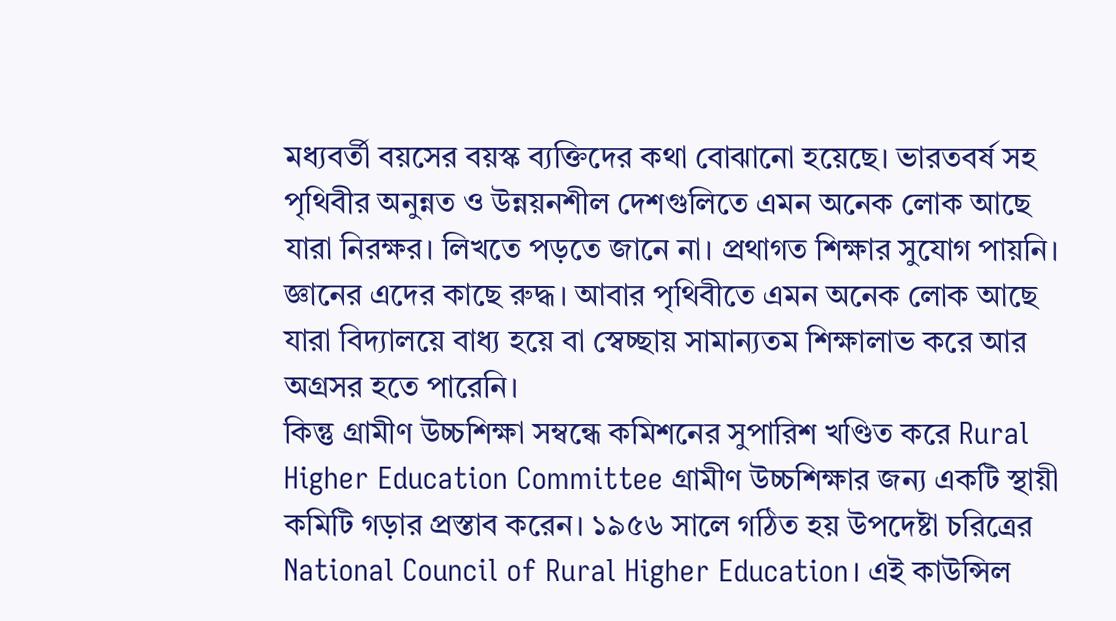মধ্যবর্তী বয়সের বয়স্ক ব্যক্তিদের কথা বোঝানো হয়েছে। ভারতবর্ষ সহ পৃথিবীর অনুন্নত ও উন্নয়নশীল দেশগুলিতে এমন অনেক লোক আছে যারা নিরক্ষর। লিখতে পড়তে জানে না। প্রথাগত শিক্ষার সুযোগ পায়নি। জ্ঞানের এদের কাছে রুদ্ধ। আবার পৃথিবীতে এমন অনেক লোক আছে যারা বিদ্যালয়ে বাধ্য হয়ে বা স্বেচ্ছায় সামান্যতম শিক্ষালাভ করে আর অগ্রসর হতে পারেনি।
কিন্তু গ্রামীণ উচ্চশিক্ষা সম্বন্ধে কমিশনের সুপারিশ খণ্ডিত করে Rural Higher Education Committee গ্রামীণ উচ্চশিক্ষার জন্য একটি স্থায়ী কমিটি গড়ার প্রস্তাব করেন। ১৯৫৬ সালে গঠিত হয় উপদেষ্টা চরিত্রের National Council of Rural Higher Education। এই কাউন্সিল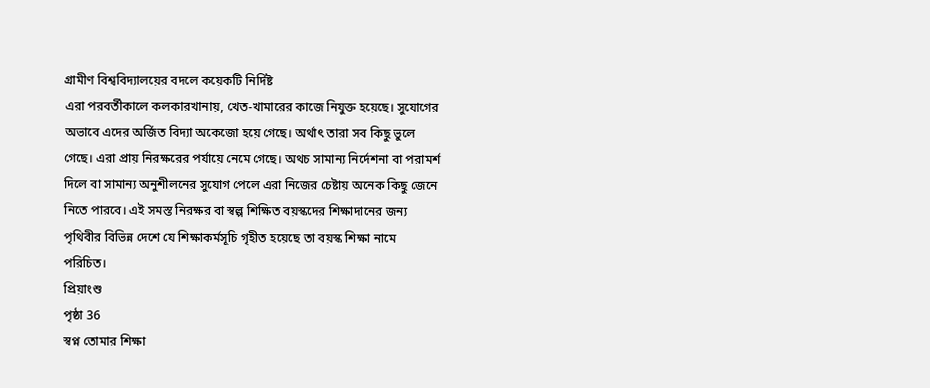গ্রামীণ বিশ্ববিদ্যালয়ের বদলে কয়েকটি নির্দিষ্ট
এরা পরবর্তীকালে কলকারখানায়, খেত-খামারের কাজে নিযুক্ত হয়েছে। সুযোগের অভাবে এদের অর্জিত বিদ্যা অকেজো হয়ে গেছে। অর্থাৎ তারা সব কিছু ভুলে গেছে। এরা প্রায় নিরক্ষরের পর্যায়ে নেমে গেছে। অথচ সামান্য নির্দেশনা বা পরামর্শ দিলে বা সামান্য অনুশীলনের সুযোগ পেলে এরা নিজের চেষ্টায় অনেক কিছু জেনে নিতে পারবে। এই সমস্ত নিরক্ষর বা স্বল্প শিক্ষিত বয়স্কদের শিক্ষাদানের জন্য পৃথিবীর বিভিন্ন দেশে যে শিক্ষাকর্মসূচি গৃহীত হয়েছে তা বয়স্ক শিক্ষা নামে পরিচিত।
প্রিয়াংশু
পৃষ্ঠা 36
স্বপ্ন তোমার শিক্ষা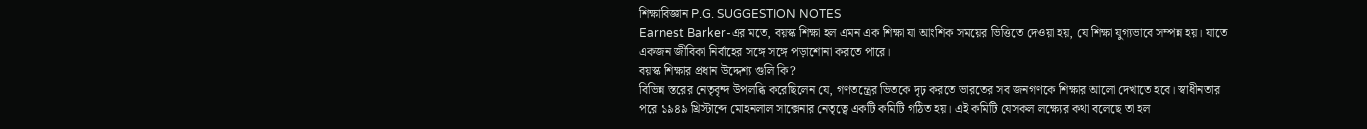শিক্ষাবিজ্ঞান P.G. SUGGESTION NOTES
Earnest Barker-এর মতে, বয়স্ক শিক্ষা হল এমন এক শিক্ষা যা আংশিক সময়ের ভিত্তিতে দেওয়া হয়, যে শিক্ষা যুগ্যভাবে সম্পন্ন হয়। যাতে একজন জীবিকা নির্বাহের সঙ্গে সঙ্গে পড়াশোনা করতে পারে।
বয়স্ক শিক্ষার প্রধান উদ্দেশ্য গুলি কি?
বিভিন্ন স্তরের নেতৃবৃন্দ উপলব্ধি করেছিলেন যে, গণতন্ত্রের ভিতকে দৃঢ় করতে ভারতের সব জনগণকে শিক্ষার আলো দেখাতে হবে। স্বাধীনতার পরে ১৯৪৯ খ্রিস্টাব্দে মোহনলাল সাক্সেনার নেতৃত্বে একটি কমিটি গঠিত হয়। এই কমিটি যেসকল লক্ষ্যের কথা বলেছে তা হল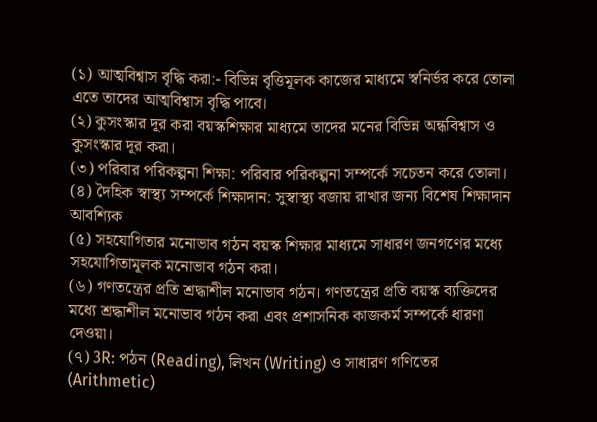(১) আত্মবিশ্বাস বৃদ্ধি করা:- বিভিন্ন বৃত্তিমূলক কাজের মাধ্যমে স্বনির্ভর করে তোলা এতে তাদের আত্মবিশ্বাস বৃদ্ধি পাবে।
(২) কুসংস্কার দূর করা বয়স্কশিক্ষার মাধ্যমে তাদের মনের বিভিন্ন অন্ধবিশ্বাস ও কুসংস্কার দূর করা।
(৩) পরিবার পরিকল্পনা শিক্ষা: পরিবার পরিকল্পনা সম্পর্কে সচেতন করে তোলা।
(৪) দৈহিক স্বাস্থ্য সম্পর্কে শিক্ষাদান: সুস্বাস্থ্য বজায় রাখার জন্য বিশেষ শিক্ষাদান আবশ্যিক
(৫) সহযোগিতার মনোভাব গঠন বয়স্ক শিক্ষার মাধ্যমে সাধারণ জনগণের মধ্যে সহযোগিতামূলক মনোভাব গঠন করা।
(৬) গণতন্ত্রের প্রতি শ্রদ্ধাশীল মনোভাব গঠন। গণতন্ত্রের প্রতি বয়স্ক ব্যক্তিদের মধ্যে শ্রদ্ধাশীল মনোভাব গঠন করা এবং প্রশাসনিক কাজকর্ম সম্পর্কে ধারণা দেওয়া।
(৭) 3R: পঠন (Reading), লিখন (Writing) ও সাধারণ গণিতের (Arithmetic)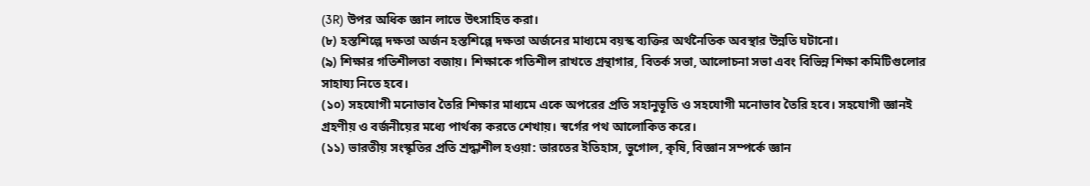(3R) উপর অধিক জ্ঞান লাভে উৎসাহিত করা।
(৮) হস্তশিল্পে দক্ষতা অর্জন হস্তশিল্পে দক্ষতা অর্জনের মাধ্যমে বয়স্ক ব্যক্তির অর্থনৈতিক অবস্থার উন্নতি ঘটানো।
(৯) শিক্ষার গতিশীলতা বজায়। শিক্ষাকে গতিশীল রাখতে গ্রন্থাগার, বিতর্ক সভা, আলোচনা সভা এবং বিভিন্ন শিক্ষা কমিটিগুলোর সাহায্য নিতে হবে।
(১০) সহযোগী মনোভাব তৈরি শিক্ষার মাধ্যমে একে অপরের প্রতি সহানুভূতি ও সহযোগী মনোভাব তৈরি হবে। সহযোগী জ্ঞানই গ্রহণীয় ও বর্জনীয়ের মধ্যে পার্থক্য করতে শেখায়। স্বর্গের পথ আলোকিত করে।
(১১) ভারতীয় সংস্কৃতির প্রতি শ্রদ্ধাশীল হওয়া: ভারতের ইতিহাস, ভুগোল, কৃষি, বিজ্ঞান সম্পর্কে জ্ঞান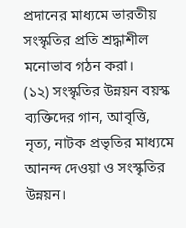প্রদানের মাধ্যমে ভারতীয় সংস্কৃতির প্রতি শ্রদ্ধাশীল মনোভাব গঠন করা।
(১২) সংস্কৃতির উন্নয়ন বয়স্ক ব্যক্তিদের গান, আবৃত্তি, নৃত্য, নাটক প্রভৃতির মাধ্যমে আনন্দ দেওয়া ও সংস্কৃতির উন্নয়ন।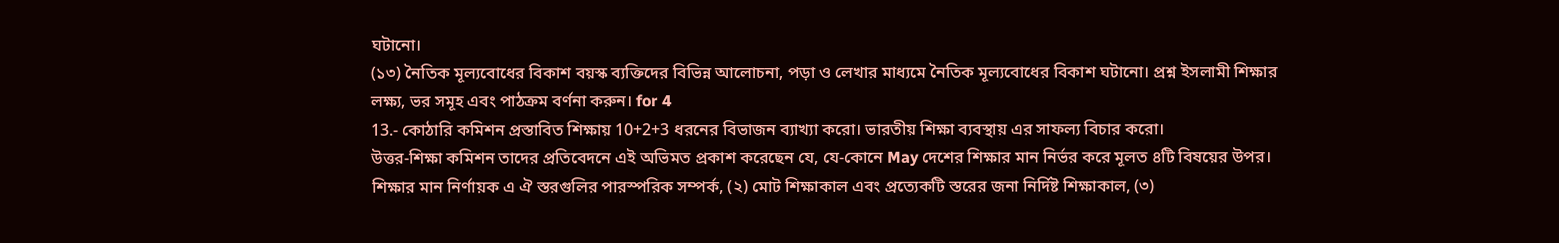ঘটানো।
(১৩) নৈতিক মূল্যবোধের বিকাশ বয়স্ক ব্যক্তিদের বিভিন্ন আলোচনা, পড়া ও লেখার মাধ্যমে নৈতিক মূল্যবোধের বিকাশ ঘটানো। প্রশ্ন ইসলামী শিক্ষার লক্ষ্য, ভর সমূহ এবং পাঠক্রম বর্ণনা করুন। for 4
13.- কোঠারি কমিশন প্রস্তাবিত শিক্ষায় 10+2+3 ধরনের বিভাজন ব্যাখ্যা করো। ভারতীয় শিক্ষা ব্যবস্থায় এর সাফল্য বিচার করো।
উত্তর-শিক্ষা কমিশন তাদের প্রতিবেদনে এই অভিমত প্রকাশ করেছেন যে, যে-কোনে May দেশের শিক্ষার মান নির্ভর করে মূলত ৪টি বিষয়ের উপর। শিক্ষার মান নির্ণায়ক এ ঐ স্তরগুলির পারস্পরিক সম্পর্ক, (২) মোট শিক্ষাকাল এবং প্রত্যেকটি স্তরের জনা নির্দিষ্ট শিক্ষাকাল, (৩)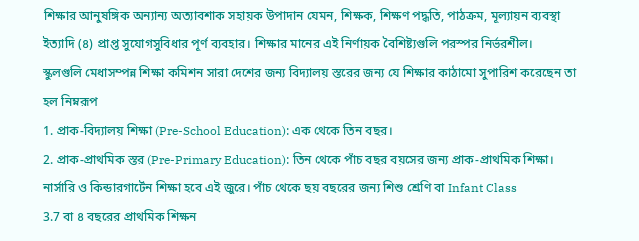শিক্ষার আনুষঙ্গিক অন্যান্য অত্যাবশাক সহায়ক উপাদান যেমন, শিক্ষক, শিক্ষণ পদ্ধতি, পাঠক্রম, মূল্যায়ন ব্যবস্থা ইত্যাদি (৪) প্রাপ্ত সুযোগসুবিধার পূর্ণ ব্যবহার। শিক্ষার মানের এই নির্ণায়ক বৈশিষ্ট্যগুলি পরস্পর নির্ভরশীল।
স্কুলগুলি মেধাসম্পন্ন শিক্ষা কমিশন সারা দেশের জন্য বিদ্যালয় স্তরের জন্য যে শিক্ষার কাঠামো সুপারিশ করেছেন তা হল নিম্নরূপ
1. প্রাক-বিদ্যালয় শিক্ষা (Pre-School Education): এক থেকে তিন বছর।
2. প্রাক-প্রাথমিক স্তর (Pre-Primary Education): তিন থেকে পাঁচ বছর বয়সের জন্য প্রাক-প্রাথমিক শিক্ষা। নার্সারি ও কিন্ডারগার্টেন শিক্ষা হবে এই জুরে। পাঁচ থেকে ছয় বছরের জন্য শিশু শ্রেণি বা Infant Class
3.7 বা ৪ বছরের প্রাথমিক শিক্ষন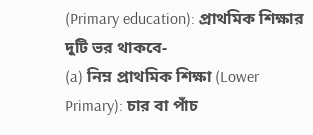(Primary education): প্রাথমিক শিক্ষার দুটি ভর থাকবে-
(a) নিম্ন প্রাথমিক শিক্ষা (Lower Primary): চার বা পাঁচ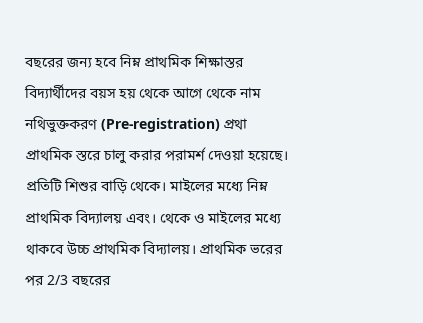বছরের জন্য হবে নিম্ন প্রাথমিক শিক্ষাস্তর বিদ্যার্থীদের বয়স হয় থেকে আগে থেকে নাম নথিভুক্তকরণ (Pre-registration) প্রথা প্রাথমিক স্তরে চালু করার পরামর্শ দেওয়া হয়েছে। প্রতিটি শিশুর বাড়ি থেকে। মাইলের মধ্যে নিম্ন প্রাথমিক বিদ্যালয় এবং। থেকে ও মাইলের মধ্যে থাকবে উচ্চ প্রাথমিক বিদ্যালয়। প্রাথমিক ভরের পর 2/3 বছরের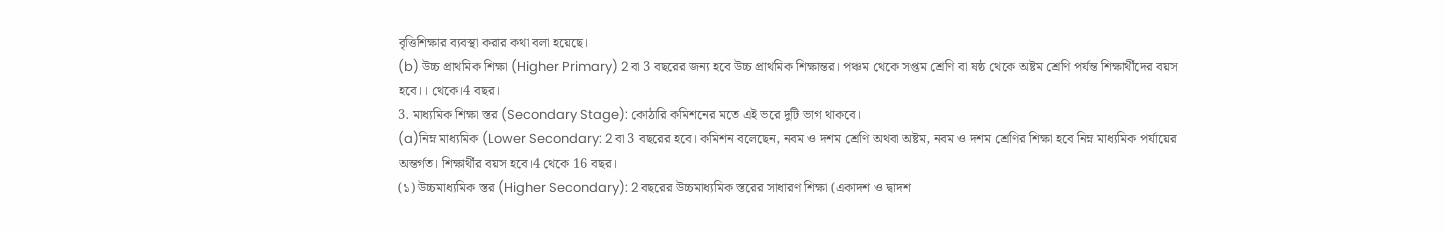বৃত্তিশিক্ষার ব্যবস্থা করার কথা বলা হয়েছে।
(b) উচ্চ প্রাথমিক শিক্ষা (Higher Primary) 2 বা 3 বছরের জন্য হবে উচ্চ প্রাথমিক শিক্ষান্তর। পঞ্চম থেকে সপ্তম শ্রেণি বা ষষ্ঠ থেকে অষ্টম শ্রেণি পর্যন্ত শিক্ষার্থীদের বয়স হবে।। থেকে।4 বছর।
3. মাধ্যমিক শিক্ষা স্তর (Secondary Stage): কোঠারি কমিশনের মতে এই ভরে দুটি ভাগ থাকবে।
(a)নিম্ন মাধ্যমিক (Lower Secondary: 2 বা 3 বছরের হবে। কমিশন বলেছেন, নবম ও দশম শ্রেণি অথবা অষ্টম, নবম ও দশম শ্রেণির শিক্ষা হবে নিম্ন মাধ্যমিক পর্যায়ের অন্তর্গত। শিক্ষার্থীর বয়স হবে।4 থেকে 16 বছর।
(১) উচ্চমাধ্যমিক স্তর (Higher Secondary): 2 বছরের উচ্চমাধ্যমিক স্তরের সাধারণ শিক্ষা (একাদশ ও দ্বাদশ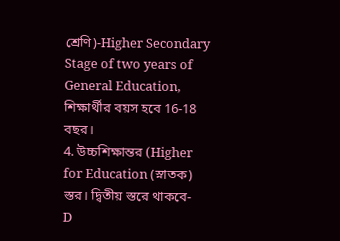শ্রেণি)-Higher Secondary Stage of two years of General Education, শিক্ষার্থীর বয়স হবে 16-18 বছর।
4. উচ্চশিক্ষান্তর (Higher for Education (স্নাতক) স্তর। দ্বিতীয় স্তরে থাকবে-
D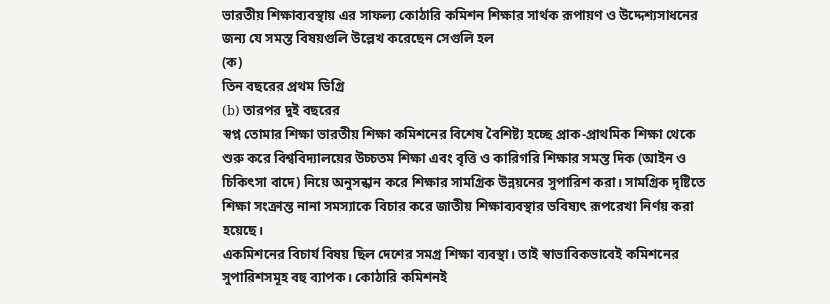ভারতীয় শিক্ষাব্যবস্থায় এর সাফল্য কোঠারি কমিশন শিক্ষার সার্থক রূপায়ণ ও উদ্দেশ্যসাধনের জন্য যে সমস্ত বিষয়গুলি উল্লেখ করেছেন সেগুলি হল
(ক)
তিন বছরের প্রথম ডিগ্রি
(b) তারপর দুই বছরের
স্বপ্ন তোমার শিক্ষা ভারতীয় শিক্ষা কমিশনের বিশেষ বৈশিষ্ট্য হচ্ছে প্রাক-প্রাথমিক শিক্ষা থেকে শুরু করে বিশ্ববিদ্যালয়ের উচ্চতম শিক্ষা এবং বৃত্তি ও কারিগরি শিক্ষার সমস্ত দিক (আইন ও চিকিৎসা বাদে) নিয়ে অনুসন্ধান করে শিক্ষার সামগ্রিক উন্নয়নের সুপারিশ করা। সামগ্রিক দৃষ্টিতে শিক্ষা সংক্রান্ত নানা সমস্যাকে বিচার করে জাতীয় শিক্ষাব্যবস্থার ভবিষ্যৎ রূপরেখা নির্ণয় করা হয়েছে।
একমিশনের বিচার্য বিষয় ছিল দেশের সমগ্র শিক্ষা ব্যবস্থা। তাই স্বাভাবিকভাবেই কমিশনের সুপারিশসমূহ বহু ব্যাপক। কোঠারি কমিশনই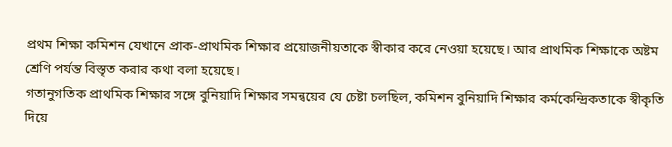প্রথম শিক্ষা কমিশন যেখানে প্রাক-প্রাথমিক শিক্ষার প্রয়োজনীয়তাকে স্বীকার করে নেওয়া হয়েছে। আর প্রাথমিক শিক্ষাকে অষ্টম শ্রেণি পর্যন্ত বিস্তৃত করার কথা বলা হয়েছে।
গতানুগতিক প্রাথমিক শিক্ষার সঙ্গে বুনিয়াদি শিক্ষার সমন্বয়ের যে চেষ্টা চলছিল, কমিশন বুনিয়াদি শিক্ষার কর্মকেন্দ্রিকতাকে স্বীকৃতি দিয়ে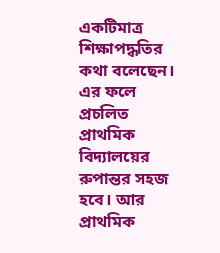একটিমাত্র শিক্ষাপদ্ধতির কথা বলেছেন। এর ফলে প্রচলিত প্রাথমিক বিদ্যালয়ের রুপান্তর সহজ হবে। আর প্রাথমিক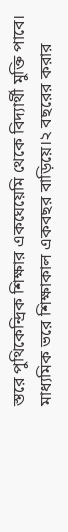স্তরে পুথিকেন্দ্রিক শিক্ষার একঘেয়েমি থেকে বিদ্যার্থী মুক্তি পাবে।
মাধ্যমিক ভরে শিক্ষাকাল একবছর বাড়িয়ে।২ বছরের করার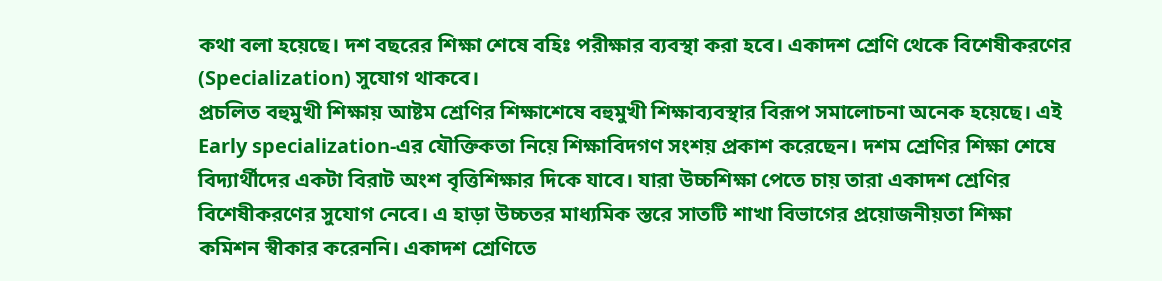কথা বলা হয়েছে। দশ বছরের শিক্ষা শেষে বহিঃ পরীক্ষার ব্যবস্থা করা হবে। একাদশ শ্রেণি থেকে বিশেষীকরণের (Specialization) সুযোগ থাকবে।
প্রচলিত বহুমুখী শিক্ষায় আষ্টম শ্রেণির শিক্ষাশেষে বহুমুখী শিক্ষাব্যবস্থার বিরূপ সমালোচনা অনেক হয়েছে। এই Early specialization-এর যৌক্তিকতা নিয়ে শিক্ষাবিদগণ সংশয় প্রকাশ করেছেন। দশম শ্রেণির শিক্ষা শেষে বিদ্যার্থীদের একটা বিরাট অংশ বৃত্তিশিক্ষার দিকে যাবে। যারা উচ্চশিক্ষা পেতে চায় তারা একাদশ শ্রেণির বিশেষীকরণের সুযোগ নেবে। এ হাড়া উচ্চতর মাধ্যমিক স্তরে সাতটি শাখা বিভাগের প্রয়োজনীয়তা শিক্ষা কমিশন স্বীকার করেননি। একাদশ শ্রেণিতে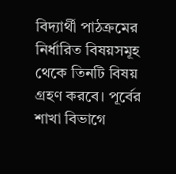বিদ্যার্থী পাঠক্রমের নির্ধারিত বিষয়সমূহ থেকে তিনটি বিষয় গ্রহণ করবে। পূর্বের শাখা বিভাগে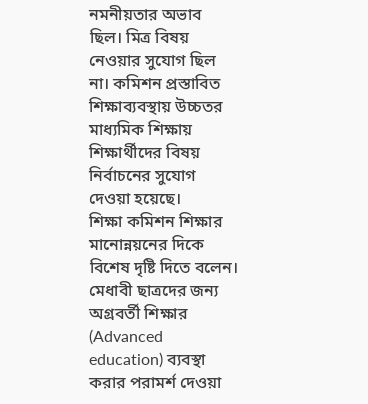নমনীয়তার অভাব ছিল। মিত্র বিষয় নেওয়ার সুযোগ ছিল না। কমিশন প্রস্তাবিত শিক্ষাব্যবস্থায় উচ্চতর মাধ্যমিক শিক্ষায় শিক্ষার্থীদের বিষয় নির্বাচনের সুযোগ দেওয়া হয়েছে।
শিক্ষা কমিশন শিক্ষার মানোন্নয়নের দিকে বিশেষ দৃষ্টি দিতে বলেন। মেধাবী ছাত্রদের জন্য অগ্রবর্তী শিক্ষার (Advanced education) ব্যবস্থা করার পরামর্শ দেওয়া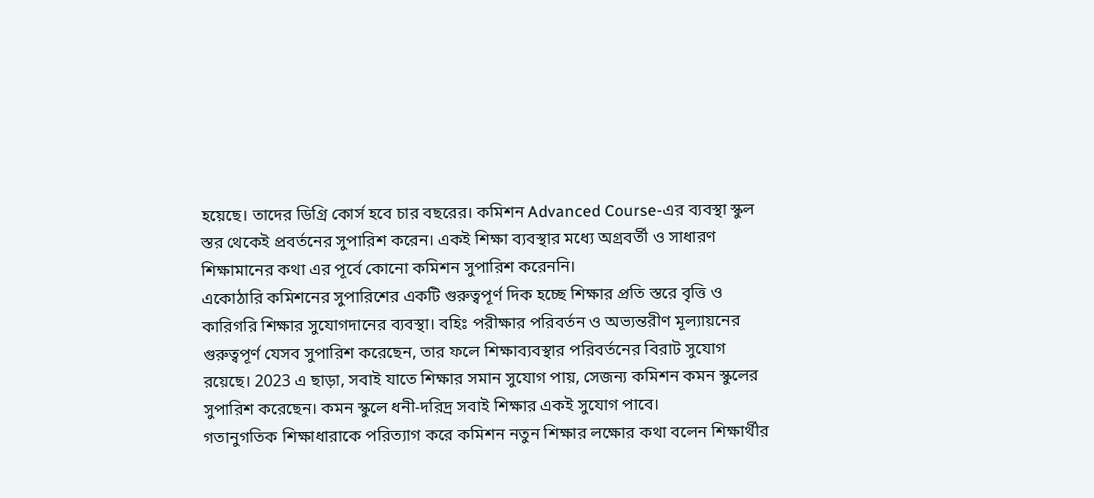হয়েছে। তাদের ডিগ্রি কোর্স হবে চার বছরের। কমিশন Advanced Course-এর ব্যবস্থা স্কুল স্তর থেকেই প্রবর্তনের সুপারিশ করেন। একই শিক্ষা ব্যবস্থার মধ্যে অগ্রবর্তী ও সাধারণ শিক্ষামানের কথা এর পূর্বে কোনো কমিশন সুপারিশ করেননি।
একোঠারি কমিশনের সুপারিশের একটি গুরুত্বপূর্ণ দিক হচ্ছে শিক্ষার প্রতি স্তরে বৃত্তি ও কারিগরি শিক্ষার সুযোগদানের ব্যবস্থা। বহিঃ পরীক্ষার পরিবর্তন ও অভ্যন্তরীণ মূল্যায়নের গুরুত্বপূর্ণ যেসব সুপারিশ করেছেন, তার ফলে শিক্ষাব্যবস্থার পরিবর্তনের বিরাট সুযোগ রয়েছে। 2023 এ ছাড়া, সবাই যাতে শিক্ষার সমান সুযোগ পায়, সেজন্য কমিশন কমন স্কুলের সুপারিশ করেছেন। কমন স্কুলে ধনী-দরিদ্র সবাই শিক্ষার একই সুযোগ পাবে।
গতানুগতিক শিক্ষাধারাকে পরিত্যাগ করে কমিশন নতুন শিক্ষার লক্ষোর কথা বলেন শিক্ষার্থীর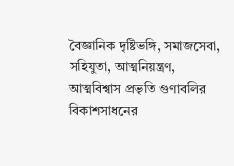বৈজ্ঞানিক দৃষ্টিভঙ্গি, সমাজসেবা, সহিযুতা, আত্মনিয়ন্ত্রণ, আত্মবিশ্বাস প্রভৃতি গুণাবলির বিকাশসাধনের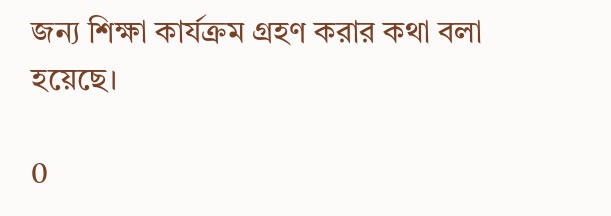জন্য শিক্ষা কার্যক্রম গ্রহণ করার কথা বলা হয়েছে।

0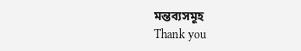মন্তব্যসমূহ
Thank you